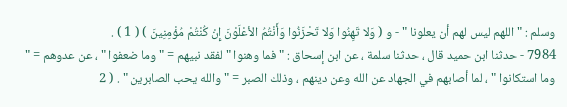وسلم : " اللهم ليس لهم أن يعلونا " - و ( وَلا تَهِنُوا وَلا تَحْزَنُوا وَأَنْتُمُ الأعْلَوْنَ إِنْ كُنْتُمْ مُؤْمِنِينَ ) ( 1 ) .
7984 - حدثنا ابن حميد قال ، حدثنا سلمة ، عن ابن إسحاق : " فما وهنوا " لفقد نبيهم = " وما ضعفوا " ، عن عدوهم = " وما استكانوا " ، لما أصابهم في الجهاد عن الله وعن دينهم ، وذلك الصبر = " والله يحب الصابرين " . ( 2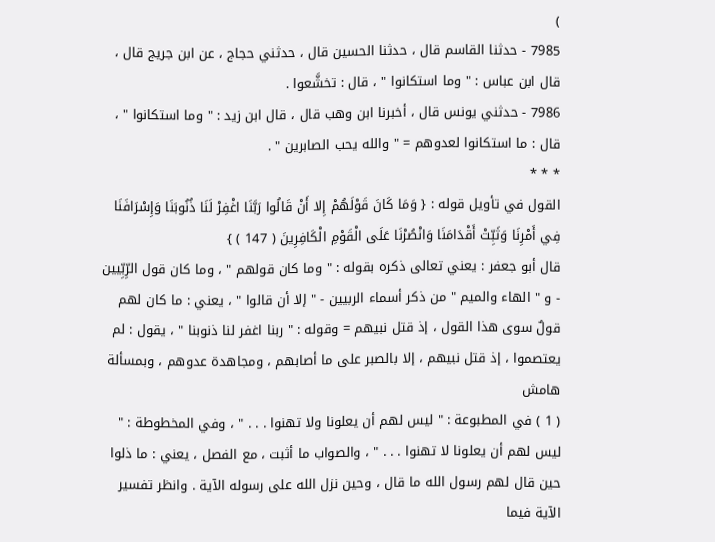)
7985 - حدثنا القاسم قال ، حدثنا الحسين قال ، حدثني حجاج ، عن ابن جريج قال ، قال ابن عباس : " وما استكانوا " ، قال : تخشَّعوا .
7986 - حدثني يونس قال ، أخبرنا ابن وهب قال ، قال ابن زيد : " وما استكانوا " ، قال : ما استكانوا لعدوهم = " والله يحب الصابرين " .
* * *
القول في تأويل قوله : { وَمَا كَانَ قَوْلَهُمْ إِلا أَنْ قَالُوا رَبَّنَا اغْفِرْ لَنَا ذُنُوبَنَا وَإِسْرَافَنَا فِي أَمْرِنَا وَثَبِّتْ أَقْدَامَنَا وَانْصُرْنَا عَلَى الْقَوْمِ الْكَافِرِينَ ( 147 ) }
قال أبو جعفر : يعني تعالى ذكره بقوله : " وما كان قولهم " ، وما كان قول الرِّبِّيين - و " الهاء والميم " من ذكر أسماء الربيين - " إلا أن قالوا " ، يعني : ما كان لهم قولٌ سوى هذا القول ، إذ قتل نبيهم = وقوله : " ربنا اغفر لنا ذنوبنا " ، يقول : لم يعتصموا ، إذ قتل نبيهم ، إلا بالصبر على ما أصابهم ، ومجاهدة عدوهم ، وبمسألة
هامش
( 1 ) في المطبوعة : " ليس لهم أن يعلونا ولا تهنوا . . . " ، وفي المخطوطة : " ليس لهم أن يعلونا لا تهنوا . . . " ، والصواب ما أثبت ، مع الفصل ، يعني : ما ذلوا حين قال لهم رسول الله ما قال ، وحين نزل الله على رسوله الآية . وانظر تفسير الآية فيما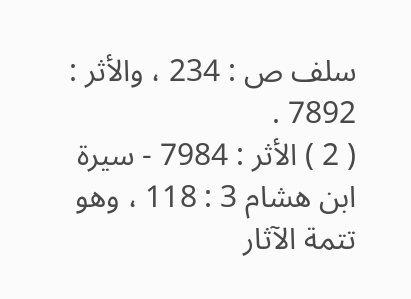سلف ص : 234 ، والأثر : 7892 .
( 2 ) الأثر : 7984 - سيرة ابن هشام 3 : 118 ، وهو تتمة الآثار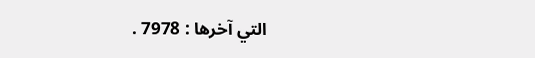التي آخرها : 7978 .